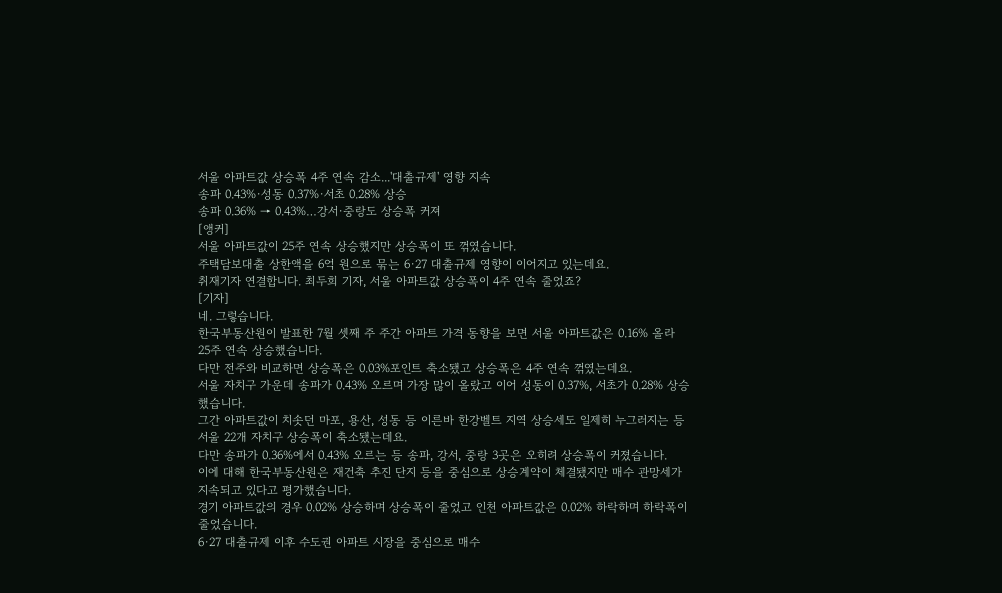서울 아파트값 상승폭 4주 연속 감소...'대출규제' 영향 지속
송파 0.43%·성동 0.37%·서초 0.28% 상승
송파 0.36% → 0.43%…강서·중랑도 상승폭 커져
[앵커]
서울 아파트값이 25주 연속 상승했지만 상승폭이 또 꺾였습니다.
주택담보대출 상한액을 6억 원으로 묶는 6·27 대출규제 영향이 이어지고 있는데요.
취재기자 연결합니다. 최두희 기자, 서울 아파트값 상승폭이 4주 연속 줄었죠?
[기자]
네. 그렇습니다.
한국부동산원이 발표한 7월 셋째 주 주간 아파트 가격 동향을 보면 서울 아파트값은 0.16% 올라 25주 연속 상승했습니다.
다만 전주와 비교하면 상승폭은 0.03%포인트 축소됐고 상승폭은 4주 연속 꺾였는데요.
서울 자치구 가운데 송파가 0.43% 오르며 가장 많이 올랐고 이어 성동이 0.37%, 서초가 0.28% 상승했습니다.
그간 아파트값이 치솟던 마포, 용산, 성동 등 이른바 한강벨트 지역 상승세도 일제히 누그러지는 등 서울 22개 자치구 상승폭이 축소됐는데요.
다만 송파가 0.36%에서 0.43% 오르는 등 송파, 강서, 중랑 3곳은 오히려 상승폭이 커졌습니다.
이에 대해 한국부동산원은 재건축 추진 단지 등을 중심으로 상승계약이 체결됐지만 매수 관망세가 지속되고 있다고 평가했습니다.
경기 아파트값의 경우 0.02% 상승하며 상승폭이 줄었고 인천 아파트값은 0.02% 하락하며 하락폭이 줄었습니다.
6·27 대출규제 이후 수도권 아파트 시장을 중심으로 매수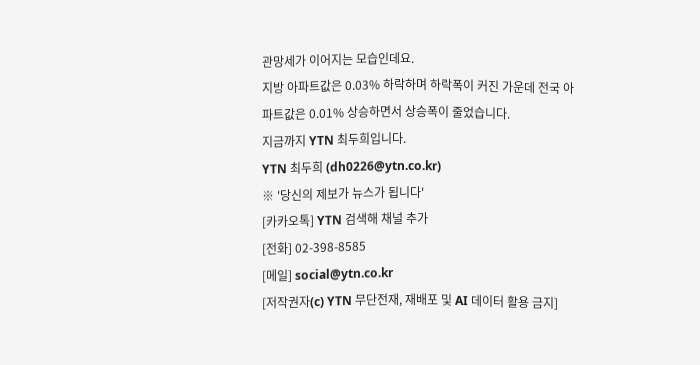관망세가 이어지는 모습인데요.
지방 아파트값은 0.03% 하락하며 하락폭이 커진 가운데 전국 아파트값은 0.01% 상승하면서 상승폭이 줄었습니다.
지금까지 YTN 최두희입니다.
YTN 최두희 (dh0226@ytn.co.kr)
※ '당신의 제보가 뉴스가 됩니다'
[카카오톡] YTN 검색해 채널 추가
[전화] 02-398-8585
[메일] social@ytn.co.kr
[저작권자(c) YTN 무단전재, 재배포 및 AI 데이터 활용 금지]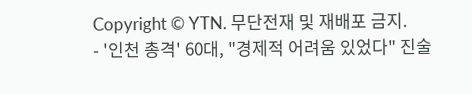Copyright © YTN. 무단전재 및 재배포 금지.
- '인천 총격' 60대, "경제적 어려움 있었다" 진술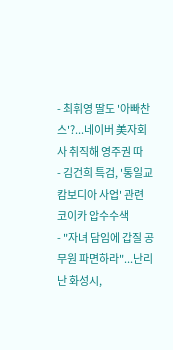- 최휘영 딸도 '아빠찬스'?...네이버 美자회사 취직해 영주권 따
- 김건희 특검, '통일교 캄보디아 사업' 관련 코이카 압수수색
- "자녀 담임에 갑질 공무원 파면하라"...난리 난 화성시,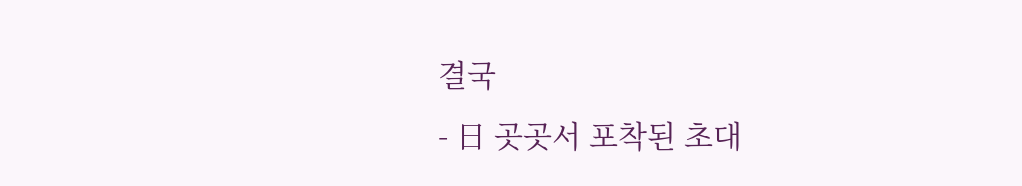결국
- 日 곳곳서 포착된 초대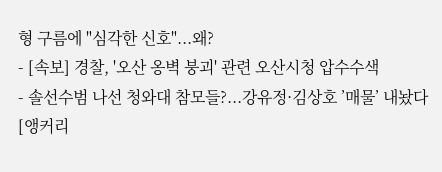형 구름에 "심각한 신호"...왜?
- [속보] 경찰, '오산 옹벽 붕괴' 관련 오산시청 압수수색
- 솔선수범 나선 청와대 참모들?...강유정·김상호 ’매물’ 내놨다 [앵커리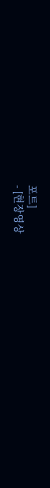포트]
- [현장영상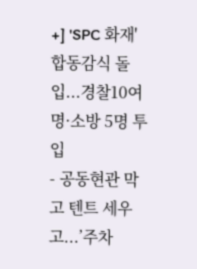+] 'SPC 화재' 합동감식 돌입...경찰10여 명·소방 5명 투입
- 공동현관 막고 텐트 세우고...’주차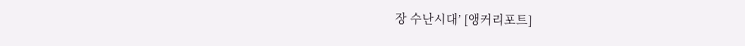장 수난시대’ [앵커리포트]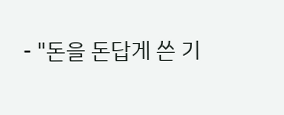- "돈을 돈답게 쓴 기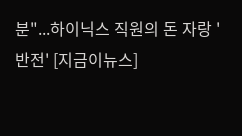분"...하이닉스 직원의 돈 자랑 '반전' [지금이뉴스]